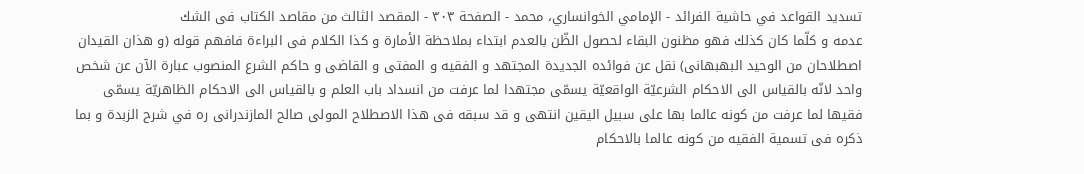تسديد القواعد في حاشية الفرائد - الإمامي الخوانساري، محمد - الصفحة ٣٠٣ - المقصد الثالث من مقاصد الكتاب فى الشك
عدمه و كلّما كان كذلك فهو مظنون البقاء لحصول الظّن بالعدم ابتداء بملاحظة الأمارة و كذا الكلام فى البراءة فافهم قوله (و هذان القيدان اصطلاحان من الوحيد البهبهانى) نقل عن فوائده الجديدة المجتهد و الفقيه و المفتى و القاضى و حاكم الشرع المنصوب عبارة الآن عن شخص واحد لانّه بالقياس الى الاحكام الشرعيّة الواقعيّة يسمّى مجتهدا لما عرفت من انسداد باب العلم و بالقياس الى الاحكام الظاهريّة يسمّى فقيها لما عرفت من كونه عالما بها على سبيل اليقين انتهى و قد سبقه فى هذا الاصطلاح المولى صالح المازندرانى ره في شرح الزبدة و بما ذكره فى تسمية الفقيه من كونه عالما بالاحكام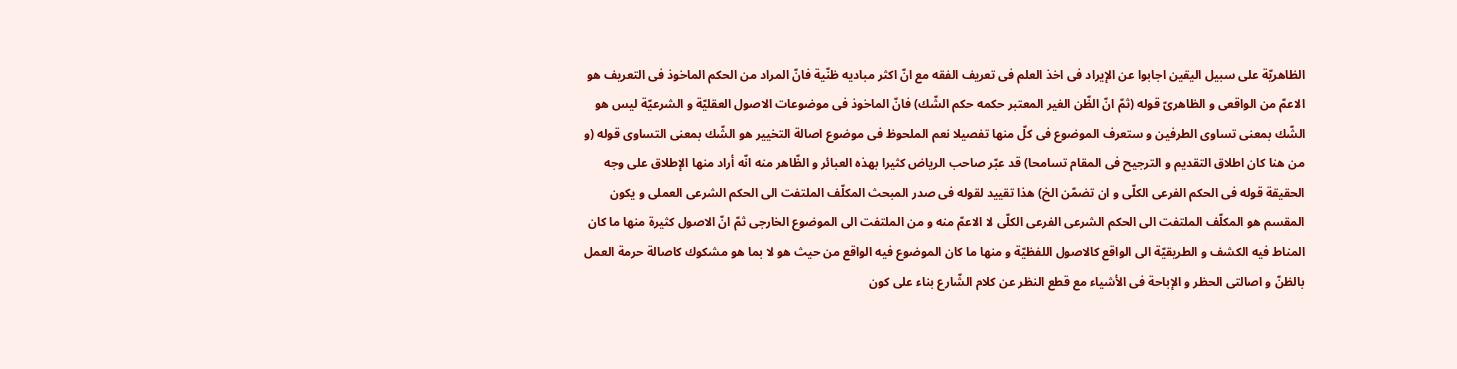الظاهريّة على سبيل اليقين اجابوا عن الإيراد فى اخذ العلم فى تعريف الفقه مع انّ اكثر مباديه ظنّية فانّ المراد من الحكم الماخوذ فى التعريف هو الاعمّ من الواقعى و الظاهرىّ قوله (ثمّ انّ الظّن الغير المعتبر حكمه حكم الشّك) فانّ الماخوذ فى موضوعات الاصول العقليّة و الشرعيّة ليس هو الشّك بمعنى تساوى الطرفين و ستعرف الموضوع فى كلّ منها تفصيلا نعم الملحوظ فى موضوع اصالة التخيير هو الشّك بمعنى التساوى قوله (و من هنا كان اطلاق التقديم و الترجيح فى المقام تسامحا) قد عبّر صاحب الرياض كثيرا بهذه العبائر و الظّاهر منه انّه أراد منها الإطلاق على وجه الحقيقة قوله فى الحكم الفرعى الكلّى و ان تضمّن الخ) هذا تقييد لقوله فى صدر المبحث المكلّف الملتفت الى الحكم الشرعى العملى و يكون المقسم هو المكلّف الملتفت الى الحكم الشرعى الفرعى الكلّى لا الاعمّ منه و من الملتفت الى الموضوع الخارجى ثمّ انّ الاصول كثيرة منها ما كان المناط فيه الكشف و الطريقيّة الى الواقع كالاصول اللفظيّة و منها ما كان الموضوع فيه الواقع من حيث هو لا بما هو مشكوك كاصالة حرمة العمل بالظنّ و اصالتى الحظر و الإباحة فى الأشياء مع قطع النظر عن كلام الشّارع بناء على كون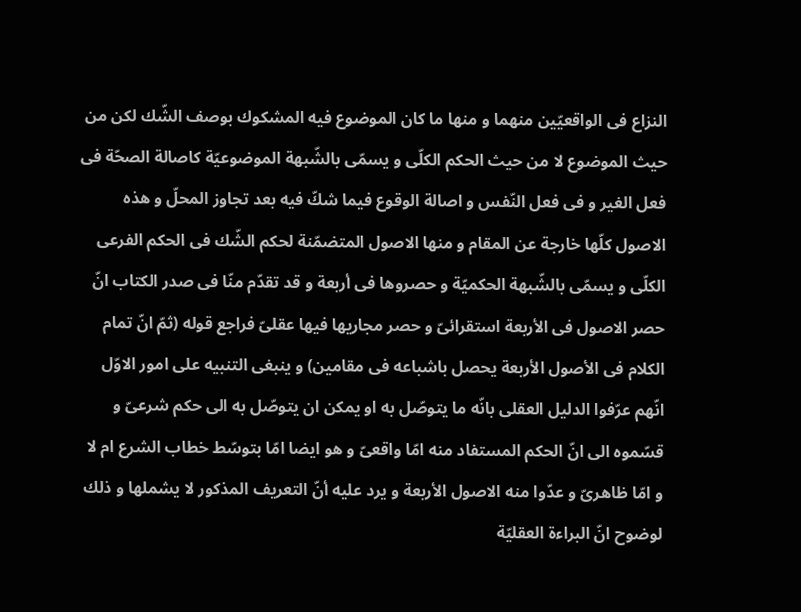النزاع فى الواقعيّين منهما و منها ما كان الموضوع فيه المشكوك بوصف الشّك لكن من حيث الموضوع لا من حيث الحكم الكلّى و يسمّى بالشّبهة الموضوعيّة كاصالة الصحّة فى فعل الغير و فى فعل النّفس و اصالة الوقوع فيما شكّ فيه بعد تجاوز المحلّ و هذه الاصول كلّها خارجة عن المقام و منها الاصول المتضمّنة لحكم الشّك فى الحكم الفرعى الكلّى و يسمّى بالشّبهة الحكميّة و حصروها فى أربعة و قد تقدّم منّا فى صدر الكتاب انّ حصر الاصول فى الأربعة استقرائىّ و حصر مجاريها فيها عقلىّ فراجع قوله (ثمّ انّ تمام الكلام فى الأصول الأربعة يحصل باشباعه فى مقامين) و ينبغى التنبيه على امور الاوّل انّهم عرّفوا الدليل العقلى بانّه ما يتوصّل به او يمكن ان يتوصّل به الى حكم شرعىّ و قسّموه الى انّ الحكم المستفاد منه امّا واقعىّ و هو ايضا امّا بتوسّط خطاب الشرع ام لا و امّا ظاهرىّ و عدّوا منه الاصول الأربعة و يرد عليه أنّ التعريف المذكور لا يشملها و ذلك لوضوح انّ البراءة العقليّة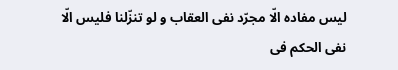ليس مفاده الّا مجرّد نفى العقاب و لو تنزّلنا فليس الّا نفى الحكم فى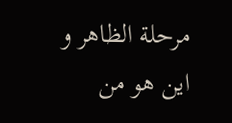مرحلة الظاهر و اين هو من